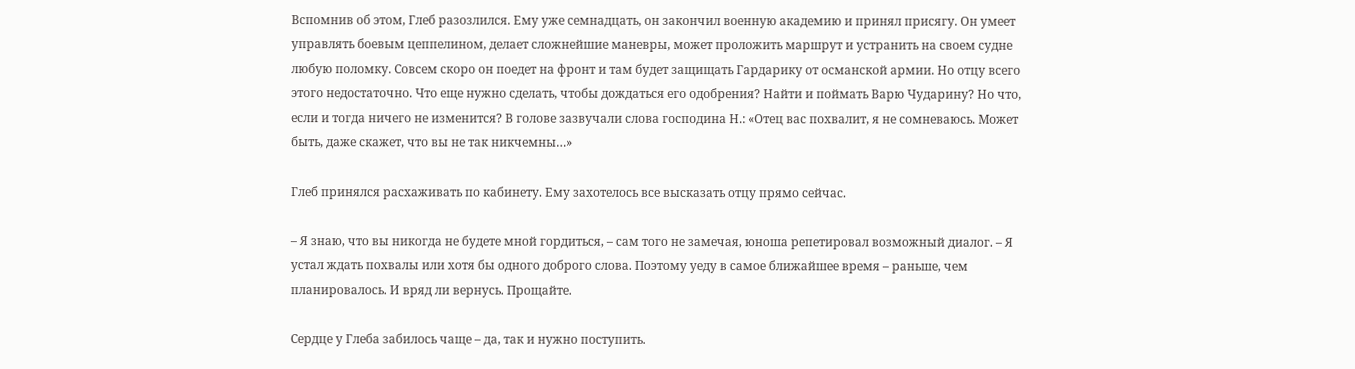Вспомнив об этом, Глеб разозлился. Ему уже семнадцать, он закончил военную академию и принял присягу. Он умеет управлять боевым цеппелином, делает сложнейшие маневры, может проложить маршрут и устранить на своем судне любую поломку. Совсем скоро он поедет на фронт и там будет защищать Гардарику от османской армии. Но отцу всего этого недостаточно. Что еще нужно сделать, чтобы дождаться его одобрения? Найти и поймать Варю Чударину? Но что, если и тогда ничего не изменится? В голове зазвучали слова господина Н.: «Отец вас похвалит, я не сомневаюсь. Может быть, даже скажет, что вы не так никчемны…»

Глеб принялся расхаживать по кабинету. Ему захотелось все высказать отцу прямо сейчас.

– Я знаю, что вы никогда не будете мной гордиться, – сам того не замечая, юноша репетировал возможный диалог. – Я устал ждать похвалы или хотя бы одного доброго слова. Поэтому уеду в самое ближайшее время – раньше, чем планировалось. И вряд ли вернусь. Прощайте.

Сердце у Глеба забилось чаще – да, так и нужно поступить.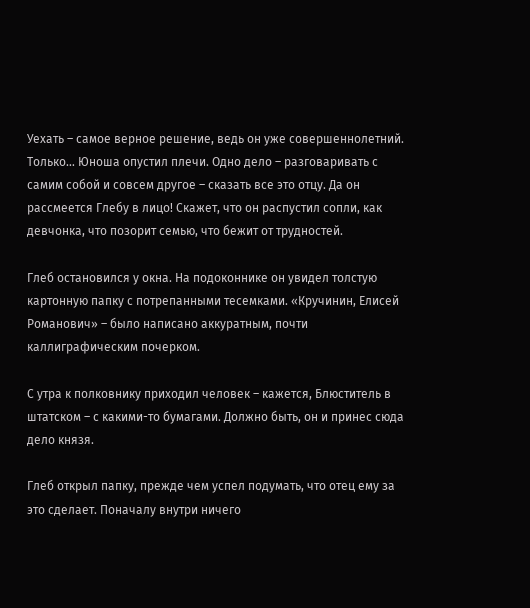Уехать – самое верное решение, ведь он уже совершеннолетний. Только… Юноша опустил плечи. Одно дело – разговаривать с самим собой и совсем другое – сказать все это отцу. Да он рассмеется Глебу в лицо! Скажет, что он распустил сопли, как девчонка, что позорит семью, что бежит от трудностей.

Глеб остановился у окна. На подоконнике он увидел толстую картонную папку с потрепанными тесемками. «Кручинин, Елисей Романович» – было написано аккуратным, почти каллиграфическим почерком.

С утра к полковнику приходил человек – кажется, Блюститель в штатском – с какими-то бумагами. Должно быть, он и принес сюда дело князя.

Глеб открыл папку, прежде чем успел подумать, что отец ему за это сделает. Поначалу внутри ничего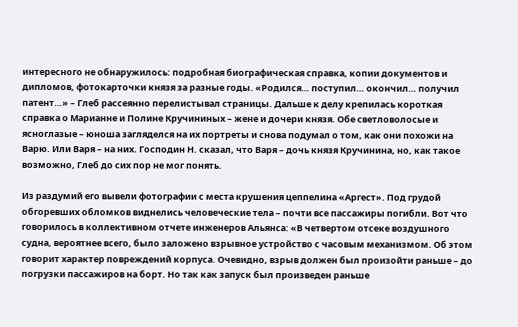интересного не обнаружилось: подробная биографическая справка, копии документов и дипломов, фотокарточки князя за разные годы. «Родился… поступил… окончил… получил патент…» – Глеб рассеянно перелистывал страницы. Дальше к делу крепилась короткая справка о Марианне и Полине Кручининых – жене и дочери князя. Обе светловолосые и ясноглазые – юноша загляделся на их портреты и снова подумал о том, как они похожи на Варю. Или Варя – на них. Господин Н. сказал, что Варя – дочь князя Кручинина, но, как такое возможно, Глеб до сих пор не мог понять.

Из раздумий его вывели фотографии с места крушения цеппелина «Аргест». Под грудой обгоревших обломков виднелись человеческие тела – почти все пассажиры погибли. Вот что говорилось в коллективном отчете инженеров Альянса: «В четвертом отсеке воздушного судна, вероятнее всего, было заложено взрывное устройство с часовым механизмом. Об этом говорит характер повреждений корпуса. Очевидно, взрыв должен был произойти раньше – до погрузки пассажиров на борт. Но так как запуск был произведен раньше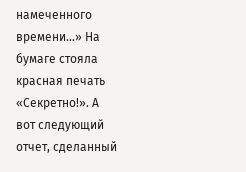намеченного времени…» На бумаге стояла красная печать «Секретно!». А вот следующий отчет, сделанный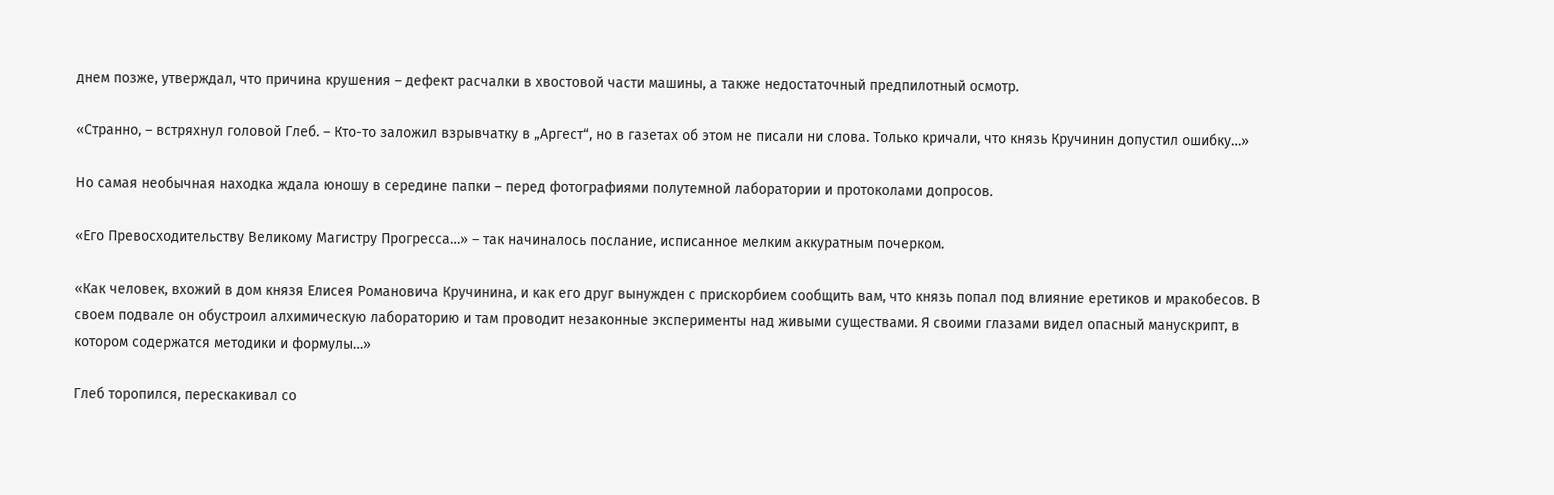днем позже, утверждал, что причина крушения – дефект расчалки в хвостовой части машины, а также недостаточный предпилотный осмотр.

«Странно, – встряхнул головой Глеб. – Кто-то заложил взрывчатку в „Аргест“, но в газетах об этом не писали ни слова. Только кричали, что князь Кручинин допустил ошибку…»

Но самая необычная находка ждала юношу в середине папки – перед фотографиями полутемной лаборатории и протоколами допросов.

«Его Превосходительству Великому Магистру Прогресса…» – так начиналось послание, исписанное мелким аккуратным почерком.

«Как человек, вхожий в дом князя Елисея Романовича Кручинина, и как его друг вынужден с прискорбием сообщить вам, что князь попал под влияние еретиков и мракобесов. В своем подвале он обустроил алхимическую лабораторию и там проводит незаконные эксперименты над живыми существами. Я своими глазами видел опасный манускрипт, в котором содержатся методики и формулы…»

Глеб торопился, перескакивал со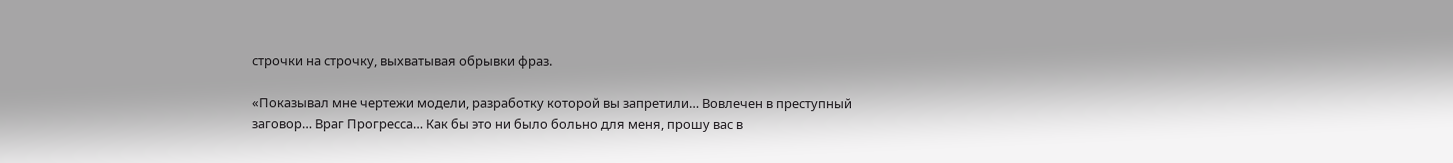строчки на строчку, выхватывая обрывки фраз.

«Показывал мне чертежи модели, разработку которой вы запретили… Вовлечен в преступный заговор… Враг Прогресса… Как бы это ни было больно для меня, прошу вас в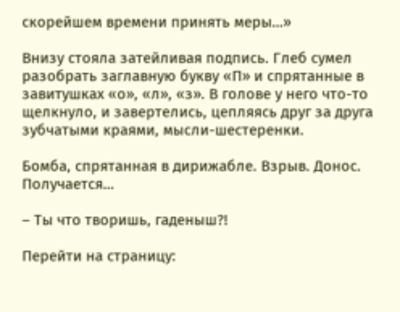скорейшем времени принять меры…»

Внизу стояла затейливая подпись. Глеб сумел разобрать заглавную букву «П» и спрятанные в завитушках «о», «л», «з». В голове у него что-то щелкнуло, и завертелись, цепляясь друг за друга зубчатыми краями, мысли-шестеренки.

Бомба, спрятанная в дирижабле. Взрыв. Донос. Получается…

– Ты что творишь, гаденыш?!

Перейти на страницу: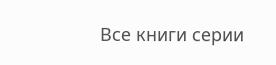Все книги серии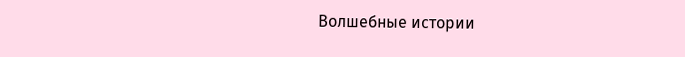Волшебные истории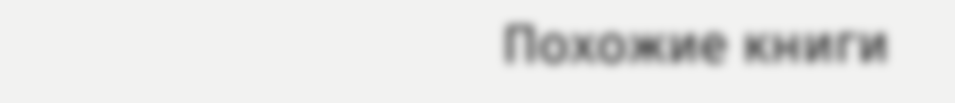Похожие книги